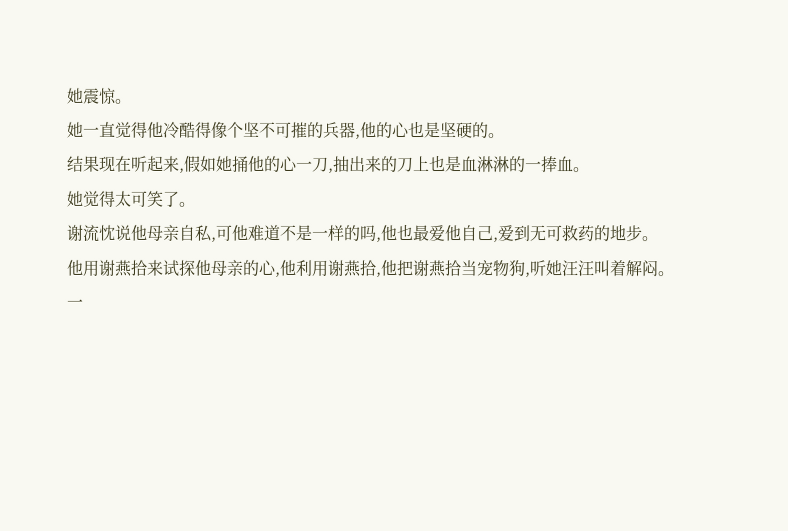她震惊。
她一直觉得他冷酷得像个坚不可摧的兵器,他的心也是坚硬的。
结果现在听起来,假如她捅他的心一刀,抽出来的刀上也是血淋淋的一捧血。
她觉得太可笑了。
谢流忱说他母亲自私,可他难道不是一样的吗,他也最爱他自己,爱到无可救药的地步。
他用谢燕拾来试探他母亲的心,他利用谢燕拾,他把谢燕拾当宠物狗,听她汪汪叫着解闷。
一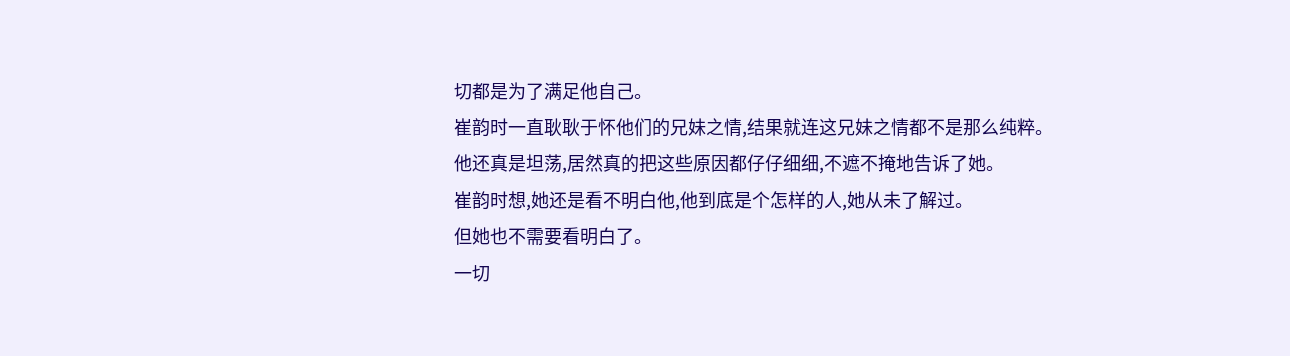切都是为了满足他自己。
崔韵时一直耿耿于怀他们的兄妹之情,结果就连这兄妹之情都不是那么纯粹。
他还真是坦荡,居然真的把这些原因都仔仔细细,不遮不掩地告诉了她。
崔韵时想,她还是看不明白他,他到底是个怎样的人,她从未了解过。
但她也不需要看明白了。
一切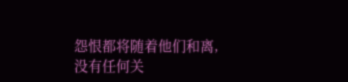怨恨都将随着他们和离,没有任何关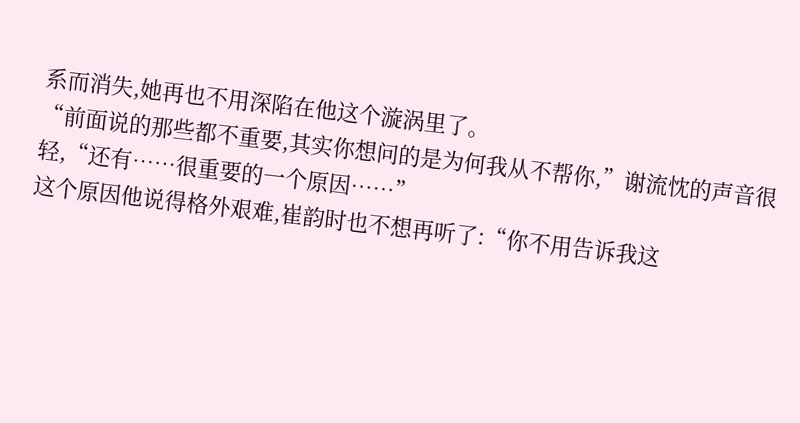系而消失,她再也不用深陷在他这个漩涡里了。
“前面说的那些都不重要,其实你想问的是为何我从不帮你,”谢流忱的声音很轻,“还有……很重要的一个原因……”
这个原因他说得格外艰难,崔韵时也不想再听了:“你不用告诉我这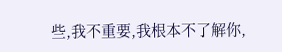些,我不重要,我根本不了解你,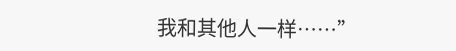我和其他人一样……”